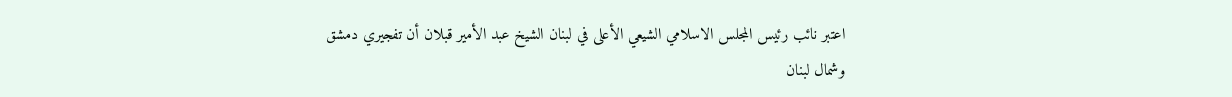اعتبر نائب رئيس المجلس الاسلامي الشيعي الأعلى في لبنان الشيخ عبد الأمير قبلان أن تفجيري دمشق وشمال لبنان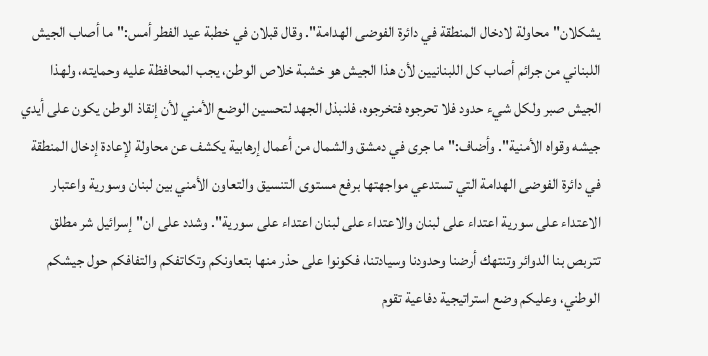يشكلان"محاولة لادخال المنطقة في دائرة الفوضى الهدامة". وقال قبلان في خطبة عيد الفطر أمس:"ما أصاب الجيش اللبناني من جرائم أصاب كل اللبنانيين لأن هذا الجيش هو خشبة خلاص الوطن، يجب المحافظة عليه وحمايته، ولهذا الجيش صبر ولكل شيء حدود فلا تحرجوه فتخرجوه، فلنبذل الجهد لتحسين الوضع الأمني لأن إنقاذ الوطن يكون على أيدي جيشه وقواه الأمنية". وأضاف:"ما جرى في دمشق والشمال من أعمال إرهابية يكشف عن محاولة لإعادة إدخال المنطقة في دائرة الفوضى الهدامة التي تستدعي مواجهتها برفع مستوى التنسيق والتعاون الأمني بين لبنان وسورية واعتبار الاعتداء على سورية اعتداء على لبنان والاعتداء على لبنان اعتداء على سورية". وشدد على ان"إسرائيل شر مطلق تتربص بنا الدوائر وتنتهك أرضنا وحدودنا وسيادتنا، فكونوا على حذر منها بتعاونكم وتكاتفكم والتفافكم حول جيشكم الوطني، وعليكم وضع استراتيجية دفاعية تقوم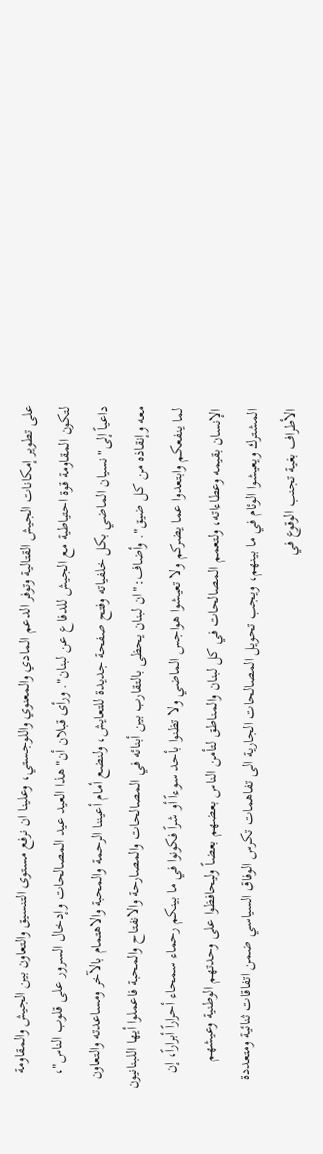على تطوير إمكانات الجيش القتالية وتوفر الدعم المادي والمعنوي واللوجستي، وعلينا ان نرفع مستوى التنسيق والتعاون بين الجيش والمقاومة لتكون المقاومة قوة احتياطية مع الجيش للدفاع عن لبنان". ورأى قبلان أن"هذا العيد عيد المصالحات وإدخال السرور على قلوب الناس"، داعياً إلى"نسيان الماضي بكل خلفياته وفتح صفحة جديدة للتعايش، ولنضع أمام أعيننا الرحمة والمحبة والاهتمام بالآخر ومساعدته والتعاون معه وإنقاذه من كل ضيق". وأضاف:"ان لبنان يحظى بالتقارب بين أبنائه في المصالحات والمصارحة والانفتاح والمحبة فاعملوا أيها اللبنانيون لما ينفعكم وابتعدوا عما يضركم ولا تعيشوا هواجس الماضي ولا تظنوا بأحد سوءاً أو شراً فكونوا في ما بينكم رحماء سمحاء أحراراً أبراراً، إن الإنسان بقيمه وعطاءاته، ولتعمم المصالحات في كل لبنان والمناطق لتأمن الناس بعضهم بعضاً وليحافظوا على وحدتهم الوطنية وعيشهم المشترك ويعيشوا الوئام في ما بينهم، ويجب تحويل المصالحات الجارية الى تفاهمات تكرس الوفاق السياسي ضمن اتفاقات ثنائية ومتعددة الأطراف بغية تجنب الوقوع في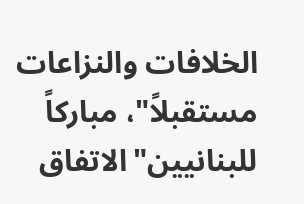الخلافات والنزاعات مستقبلاً"، مباركاً للبنانيين"الاتفاق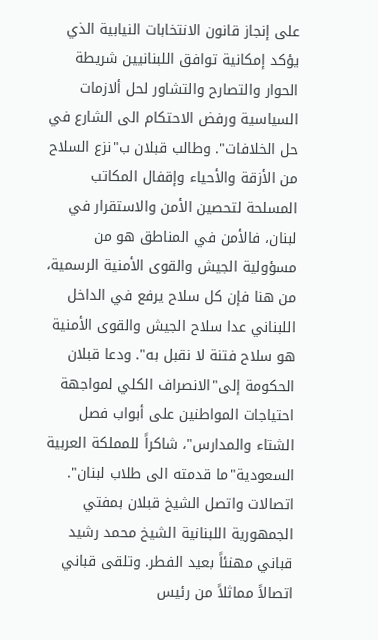على إنجاز قانون الانتخابات النيابية الذي يؤكد إمكانية توافق اللبنانيين شريطة الحوار والتصارح والتشاور لحل ألازمات السياسية ورفض الاحتكام الى الشارع في حل الخلافات". وطالب قبلان ب"نزع السلاح من الأزقة والأحياء وإقفال المكاتب المسلحة لتحصين الأمن والاستقرار في لبنان، فالأمن في المناطق هو من مسؤولية الجيش والقوى الأمنية الرسمية، من هنا فإن كل سلاح يرفع في الداخل اللبناني عدا سلاح الجيش والقوى الأمنية هو سلاح فتنة لا نقبل به". ودعا قبلان الحكومة إلى"الانصراف الكلي لمواجهة احتياجات المواطنين على أبواب فصل الشتاء والمدارس"، شاكراً للمملكة العربية السعودية"ما قدمته الى طلاب لبنان". اتصالات واتصل الشيخ قبلان بمفتي الجمهورية اللبنانية الشيخ محمد رشيد قباني مهنئاً بعيد الفطر. وتلقى قباني اتصالاً مماثلاً من رئيس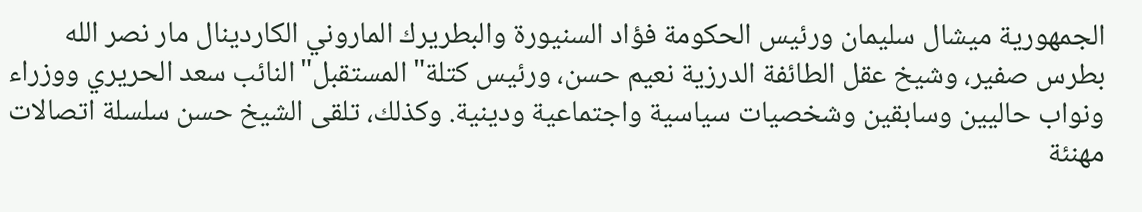الجمهورية ميشال سليمان ورئيس الحكومة فؤاد السنيورة والبطريرك الماروني الكاردينال مار نصر الله بطرس صفير، وشيخ عقل الطائفة الدرزية نعيم حسن، ورئيس كتلة"المستقبل"النائب سعد الحريري ووزراء ونواب حاليين وسابقين وشخصيات سياسية واجتماعية ودينية. وكذلك، تلقى الشيخ حسن سلسلة اتصالات مهنئة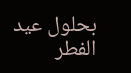بحلول عيد الفطر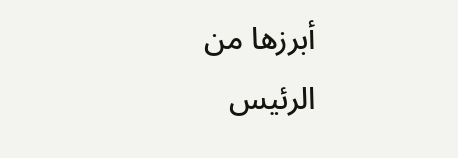أبرزها من الرئيس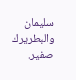سليمان والبطريرك صفير.